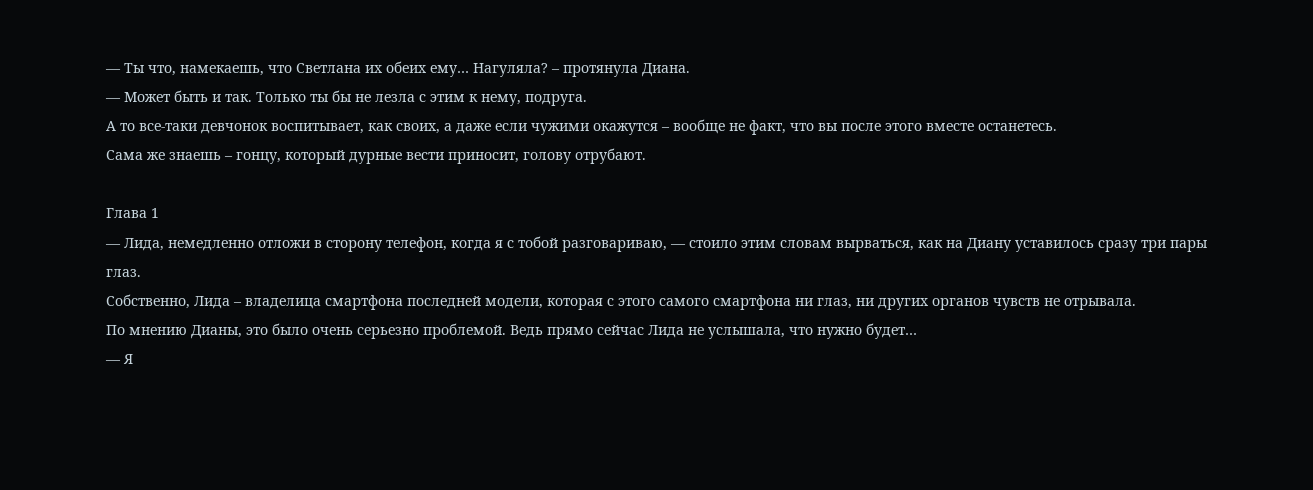— Ты что, намекаешь, что Светлана их обеих ему… Нагуляла? – протянула Диана.
— Может быть и так. Только ты бы не лезла с этим к нему, подруга.
А то все-таки девчонок воспитывает, как своих, а даже если чужими окажутся – вообще не факт, что вы после этого вместе останетесь.
Сама же знаешь – гонцу, который дурные вести приносит, голову отрубают.

Глава 1
— Лида, немедленно отложи в сторону телефон, когда я с тобой разговариваю, — стоило этим словам вырваться, как на Диану уставилось сразу три пары глаз.
Собственно, Лида – владелица смартфона последней модели, которая с этого самого смартфона ни глаз, ни других органов чувств не отрывала.
По мнению Дианы, это было очень серьезно проблемой. Ведь прямо сейчас Лида не услышала, что нужно будет…
— Я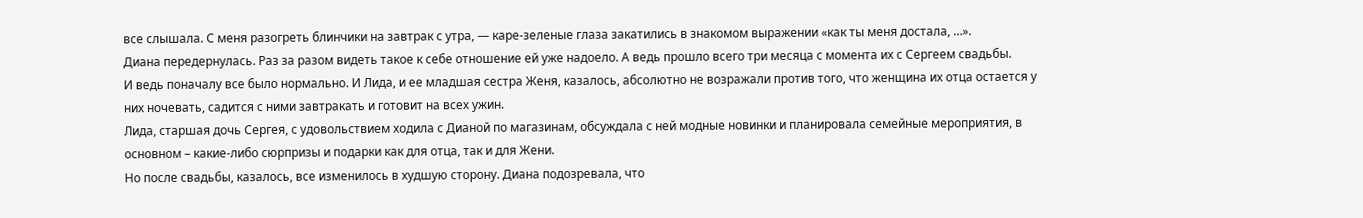все слышала. С меня разогреть блинчики на завтрак с утра, — каре-зеленые глаза закатились в знакомом выражении «как ты меня достала, …».
Диана передернулась. Раз за разом видеть такое к себе отношение ей уже надоело. А ведь прошло всего три месяца с момента их с Сергеем свадьбы.
И ведь поначалу все было нормально. И Лида, и ее младшая сестра Женя, казалось, абсолютно не возражали против того, что женщина их отца остается у них ночевать, садится с ними завтракать и готовит на всех ужин.
Лида, старшая дочь Сергея, с удовольствием ходила с Дианой по магазинам, обсуждала с ней модные новинки и планировала семейные мероприятия, в основном – какие-либо сюрпризы и подарки как для отца, так и для Жени.
Но после свадьбы, казалось, все изменилось в худшую сторону. Диана подозревала, что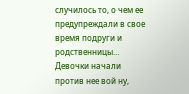случилось то, о чем ее предупреждали в свое время подруги и родственницы…
Девочки начали против нее вой ну,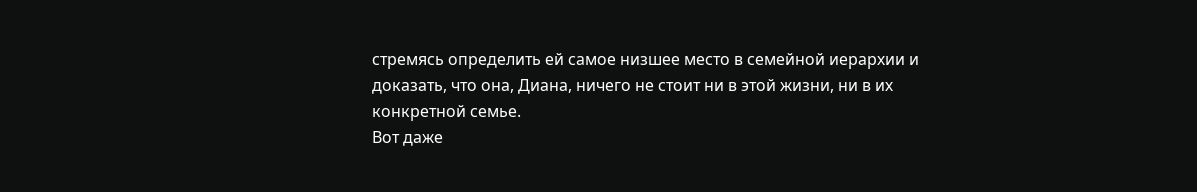стремясь определить ей самое низшее место в семейной иерархии и доказать, что она, Диана, ничего не стоит ни в этой жизни, ни в их конкретной семье.
Вот даже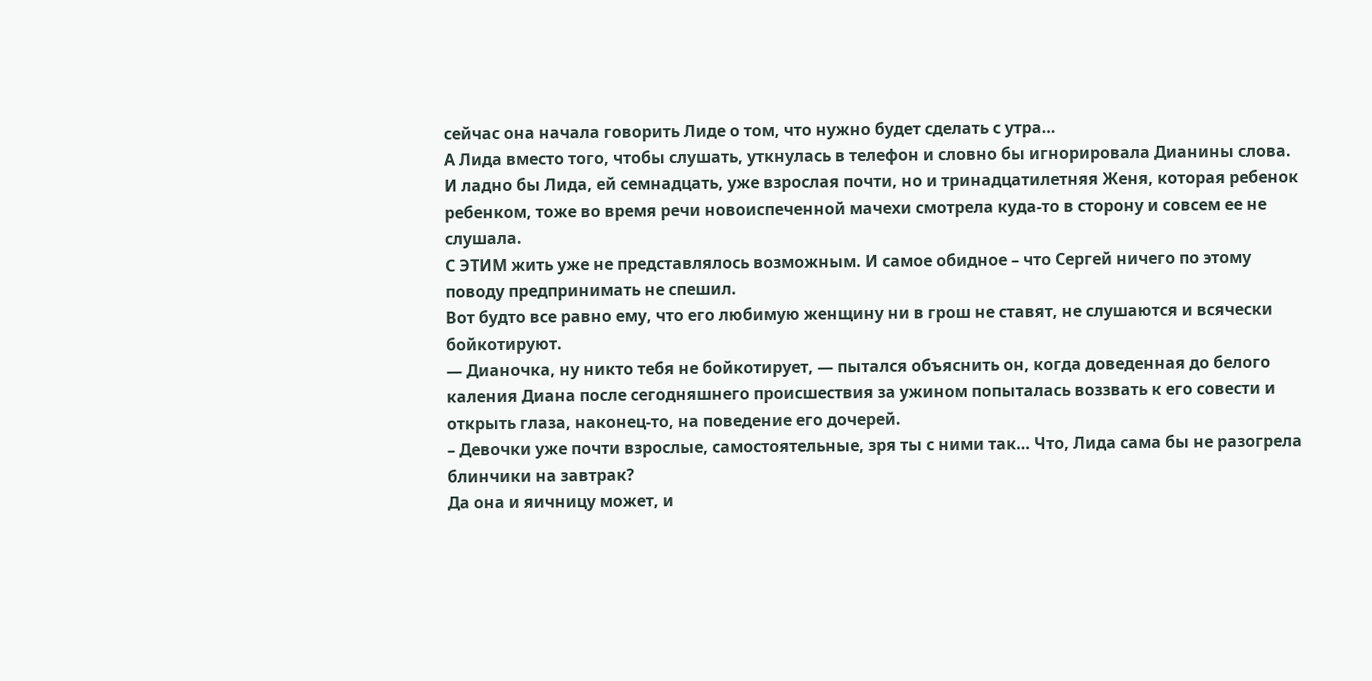сейчас она начала говорить Лиде о том, что нужно будет сделать с утра…
А Лида вместо того, чтобы слушать, уткнулась в телефон и словно бы игнорировала Дианины слова.
И ладно бы Лида, ей семнадцать, уже взрослая почти, но и тринадцатилетняя Женя, которая ребенок ребенком, тоже во время речи новоиспеченной мачехи смотрела куда-то в сторону и совсем ее не слушала.
С ЭТИМ жить уже не представлялось возможным. И самое обидное – что Сергей ничего по этому поводу предпринимать не спешил.
Вот будто все равно ему, что его любимую женщину ни в грош не ставят, не слушаются и всячески бойкотируют.
— Дианочка, ну никто тебя не бойкотирует, — пытался объяснить он, когда доведенная до белого каления Диана после сегодняшнего происшествия за ужином попыталась воззвать к его совести и открыть глаза, наконец-то, на поведение его дочерей.
– Девочки уже почти взрослые, самостоятельные, зря ты с ними так… Что, Лида сама бы не разогрела блинчики на завтрак?
Да она и яичницу может, и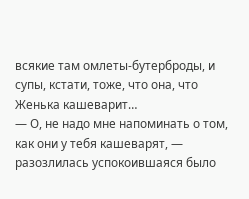всякие там омлеты-бутерброды, и супы, кстати, тоже, что она, что Женька кашеварит…
— О, не надо мне напоминать о том, как они у тебя кашеварят, — разозлилась успокоившаяся было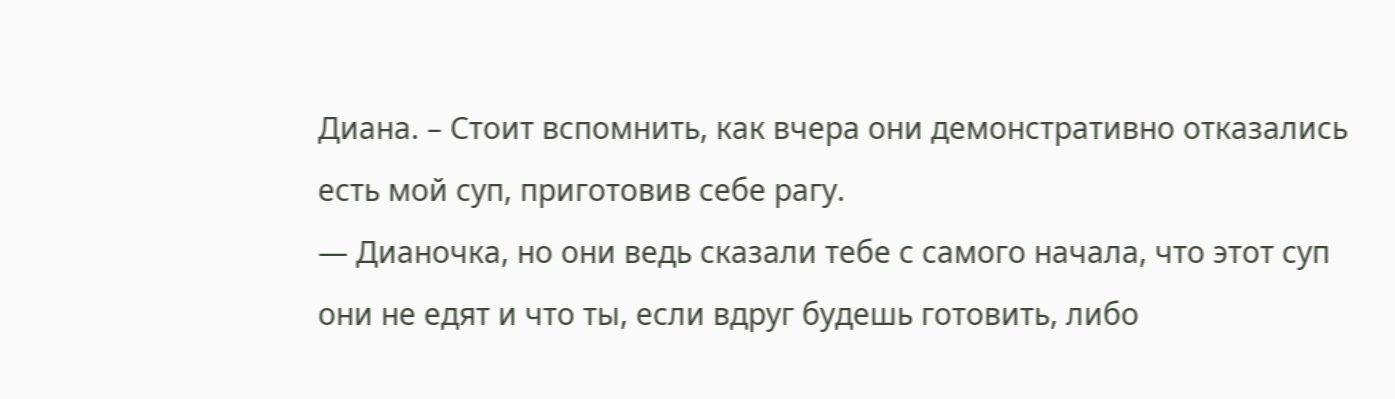Диана. – Стоит вспомнить, как вчера они демонстративно отказались есть мой суп, приготовив себе рагу.
— Дианочка, но они ведь сказали тебе с самого начала, что этот суп они не едят и что ты, если вдруг будешь готовить, либо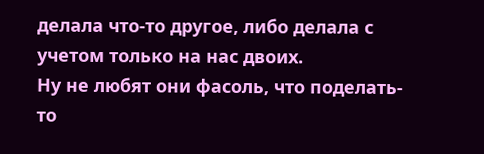делала что-то другое, либо делала с учетом только на нас двоих.
Ну не любят они фасоль, что поделать-то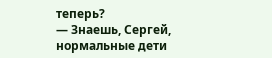теперь?
— Знаешь, Сергей, нормальные дети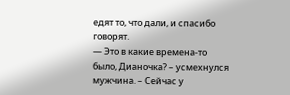едят то, что дали, и спасибо говорят.
— Это в какие времена-то было, Дианочка? – усмехнулся мужчина. – Сейчас у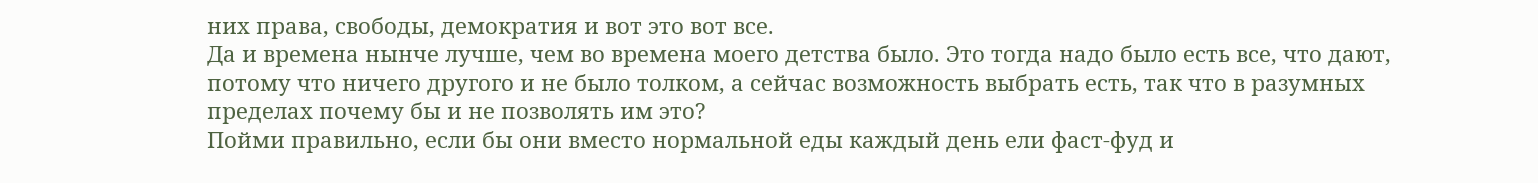них права, свободы, демократия и вот это вот все.
Да и времена нынче лучше, чем во времена моего детства было. Это тогда надо было есть все, что дают, потому что ничего другого и не было толком, а сейчас возможность выбрать есть, так что в разумных пределах почему бы и не позволять им это?
Пойми правильно, если бы они вместо нормальной еды каждый день ели фаст-фуд и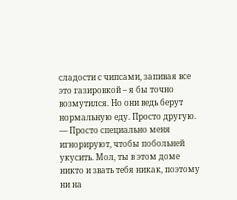сладости с чипсами, запивая все это газировкой – я бы точно возмутился. Но они ведь берут нормальную еду. Просто другую.
— Просто специально меня игнорируют, чтобы побольней укусить. Мол, ты в этом доме никто и звать тебя никак, поэтому ни на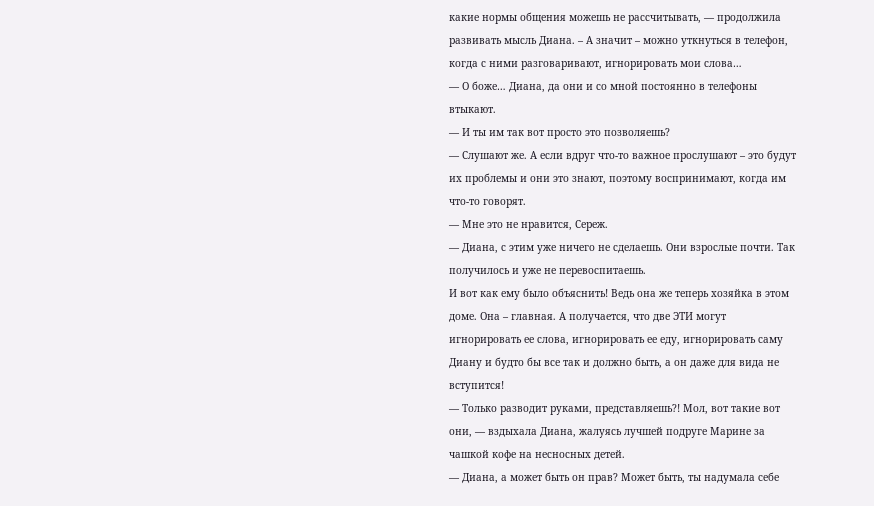какие нормы общения можешь не рассчитывать, — продолжила развивать мысль Диана. – А значит – можно уткнуться в телефон, когда с ними разговаривают, игнорировать мои слова…
— О боже… Диана, да они и со мной постоянно в телефоны втыкают.
— И ты им так вот просто это позволяешь?
— Слушают же. А если вдруг что-то важное прослушают – это будут их проблемы и они это знают, поэтому воспринимают, когда им что-то говорят.
— Мне это не нравится, Сереж.
— Диана, с этим уже ничего не сделаешь. Они взрослые почти. Так получилось и уже не перевоспитаешь.
И вот как ему было объяснить! Ведь она же теперь хозяйка в этом доме. Она – главная. А получается, что две ЭТИ могут игнорировать ее слова, игнорировать ее еду, игнорировать саму Диану и будто бы все так и должно быть, а он даже для вида не вступится!
— Только разводит руками, представляешь?! Мол, вот такие вот они, — вздыхала Диана, жалуясь лучшей подруге Марине за чашкой кофе на несносных детей.
— Диана, а может быть он прав? Может быть, ты надумала себе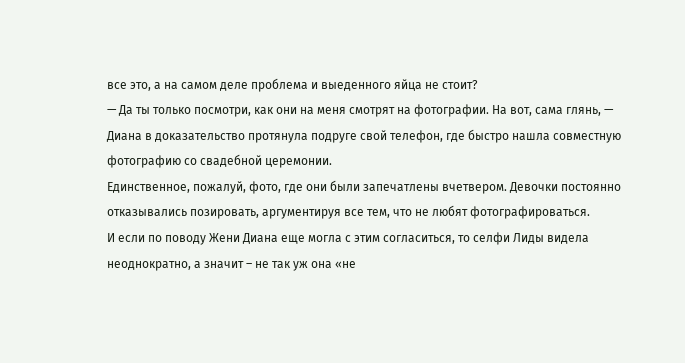все это, а на самом деле проблема и выеденного яйца не стоит?
— Да ты только посмотри, как они на меня смотрят на фотографии. На вот, сама глянь, — Диана в доказательство протянула подруге свой телефон, где быстро нашла совместную фотографию со свадебной церемонии.
Единственное, пожалуй, фото, где они были запечатлены вчетвером. Девочки постоянно отказывались позировать, аргументируя все тем, что не любят фотографироваться.
И если по поводу Жени Диана еще могла с этим согласиться, то селфи Лиды видела неоднократно, а значит – не так уж она «не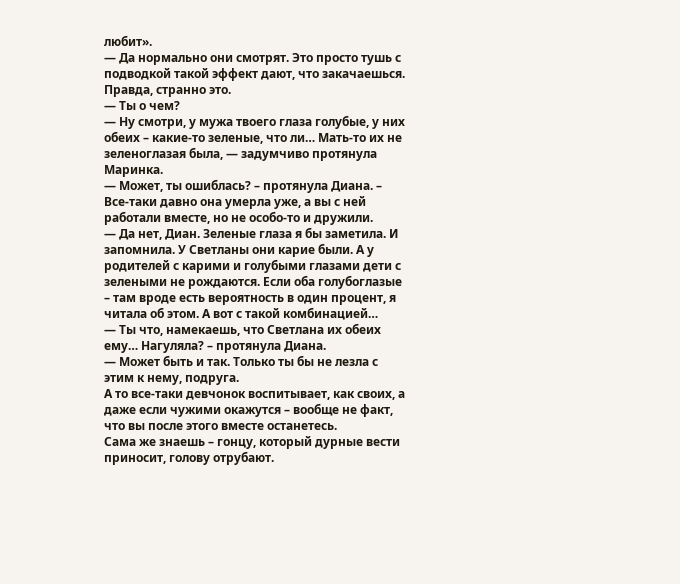любит».
— Да нормально они смотрят. Это просто тушь с подводкой такой эффект дают, что закачаешься. Правда, странно это.
— Ты о чем?
— Ну смотри, у мужа твоего глаза голубые, у них обеих – какие-то зеленые, что ли… Мать-то их не зеленоглазая была, — задумчиво протянула Маринка.
— Может, ты ошиблась? – протянула Диана. – Все-таки давно она умерла уже, а вы с ней работали вместе, но не особо-то и дружили.
— Да нет, Диан. Зеленые глаза я бы заметила. И запомнила. У Светланы они карие были. А у родителей с карими и голубыми глазами дети с зелеными не рождаются. Если оба голубоглазые – там вроде есть вероятность в один процент, я читала об этом. А вот с такой комбинацией…
— Ты что, намекаешь, что Светлана их обеих ему… Нагуляла? – протянула Диана.
— Может быть и так. Только ты бы не лезла с этим к нему, подруга.
А то все-таки девчонок воспитывает, как своих, а даже если чужими окажутся – вообще не факт, что вы после этого вместе останетесь.
Сама же знаешь – гонцу, который дурные вести приносит, голову отрубают.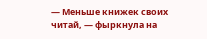— Меньше книжек своих читай, — фыркнула на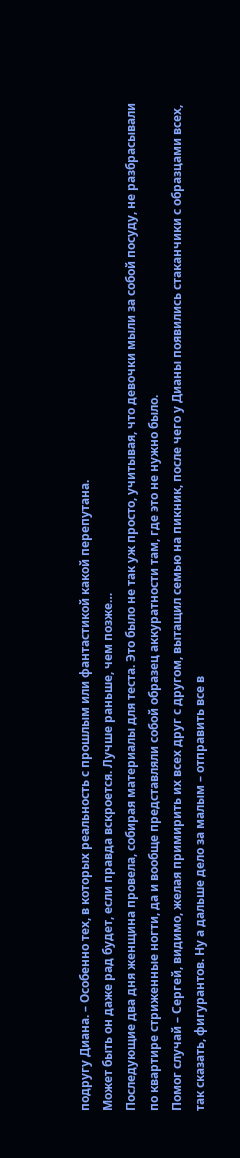подругу Диана. – Особенно тех, в которых реальность с прошлым или фантастикой какой перепутана.
Может быть он даже рад будет, если правда вскроется. Лучше раньше, чем позже…
Последующие два дня женщина провела, собирая материалы для теста. Это было не так уж просто, учитывая, что девочки мыли за собой посуду, не разбрасывали по квартире стриженные ногти, да и вообще представляли собой образец аккуратности там, где это не нужно было.
Помог случай – Сергей, видимо, желая примирить их всех друг с другом, вытащил семью на пикник, после чего у Дианы появились стаканчики с образцами всех, так сказать, фигурантов. Ну а дальше дело за малым – отправить все в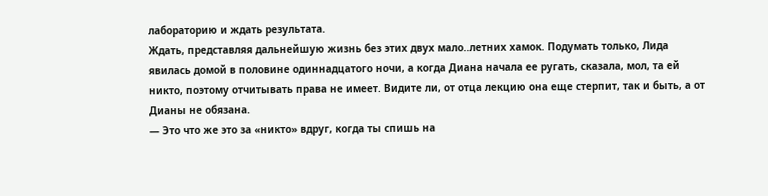лабораторию и ждать результата.
Ждать, представляя дальнейшую жизнь без этих двух мало..летних хамок. Подумать только, Лида явилась домой в половине одиннадцатого ночи, а когда Диана начала ее ругать, сказала, мол, та ей никто, поэтому отчитывать права не имеет. Видите ли, от отца лекцию она еще стерпит, так и быть, а от Дианы не обязана.
— Это что же это за «никто» вдруг, когда ты спишь на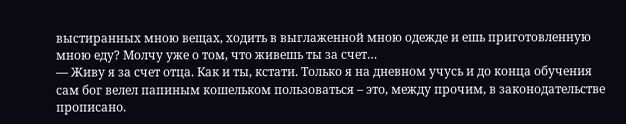выстиранных мною вещах, ходить в выглаженной мною одежде и ешь приготовленную мною еду? Молчу уже о том, что живешь ты за счет…
— Живу я за счет отца. Как и ты, кстати. Только я на дневном учусь и до конца обучения сам бог велел папиным кошельком пользоваться – это, между прочим, в законодательстве прописано.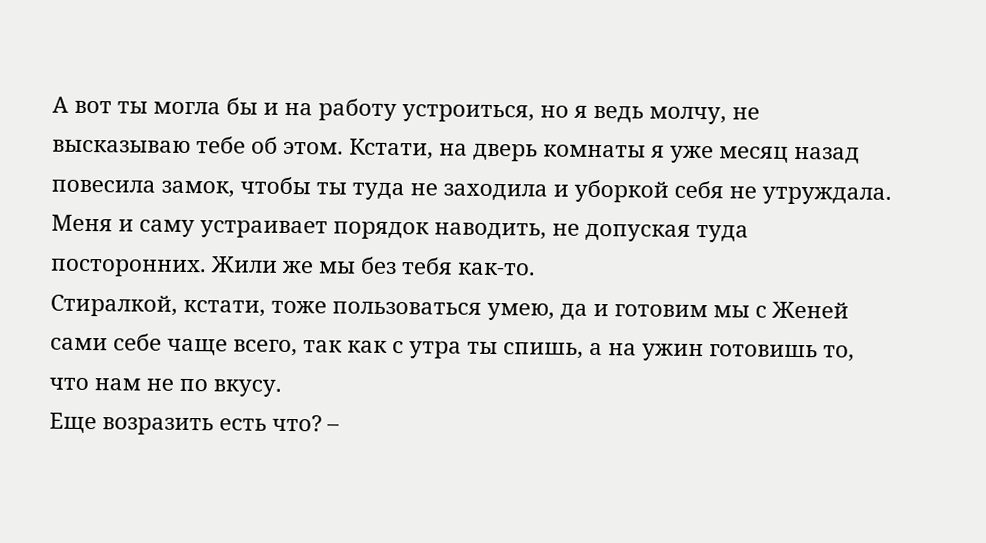А вот ты могла бы и на работу устроиться, но я ведь молчу, не высказываю тебе об этом. Кстати, на дверь комнаты я уже месяц назад повесила замок, чтобы ты туда не заходила и уборкой себя не утруждала.
Меня и саму устраивает порядок наводить, не допуская туда посторонних. Жили же мы без тебя как-то.
Стиралкой, кстати, тоже пользоваться умею, да и готовим мы с Женей сами себе чаще всего, так как с утра ты спишь, а на ужин готовишь то, что нам не по вкусу.
Еще возразить есть что? –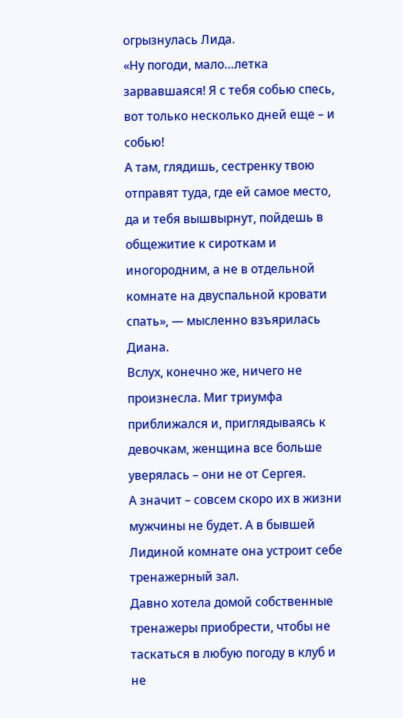огрызнулась Лида.
«Ну погоди, мало…летка зарвавшаяся! Я с тебя собью спесь, вот только несколько дней еще – и собью!
А там, глядишь, сестренку твою отправят туда, где ей самое место, да и тебя вышвырнут, пойдешь в общежитие к сироткам и иногородним, а не в отдельной комнате на двуспальной кровати спать», — мысленно взъярилась Диана.
Вслух, конечно же, ничего не произнесла. Миг триумфа приближался и, приглядываясь к девочкам, женщина все больше уверялась – они не от Сергея.
А значит – совсем скоро их в жизни мужчины не будет. А в бывшей Лидиной комнате она устроит себе тренажерный зал.
Давно хотела домой собственные тренажеры приобрести, чтобы не таскаться в любую погоду в клуб и не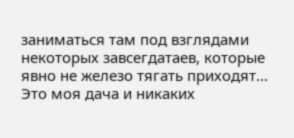заниматься там под взглядами некоторых завсегдатаев, которые явно не железо тягать приходят…
Это моя дача и никаких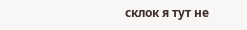склок я тут не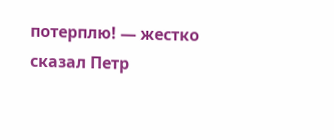потерплю! — жестко сказал Петр